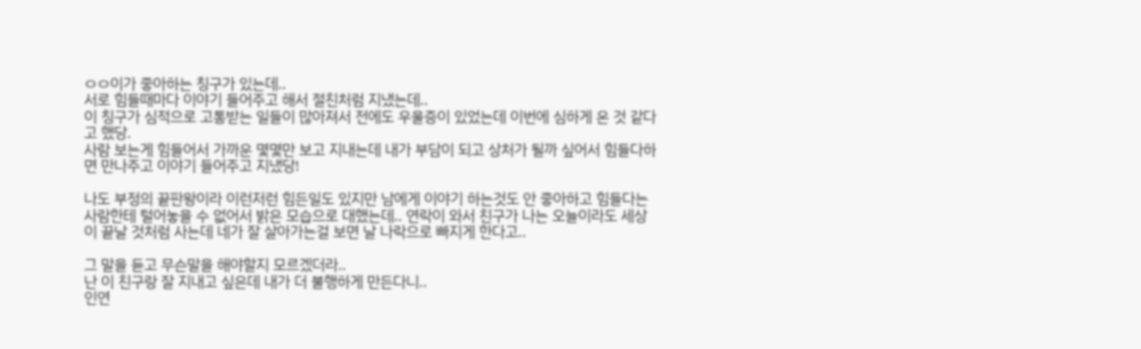ㅇㅇ이가 좋아하는 칭구가 있는데..
서로 힘들때마다 이야기 들어주고 해서 절친처럼 지냈는데..
이 칭구가 심적으로 고통받는 일들이 많아져서 전에도 우울증이 있었는데 이번에 심하게 온 것 같다고 했당.
사람 보는게 힘들어서 가까운 몇몇만 보고 지내는데 내가 부담이 되고 상처가 될까 싶어서 힘들다하면 만나주고 이야기 들어주고 지냈당!

나도 부정의 끝판왕이라 이런저런 힘든일도 있지만 남에게 이야기 하는것도 안 좋아하고 힘들다는 사람한테 털어놓을 수 없어서 밝은 모습으로 대했는데.. 연락이 와서 친구가 나는 오늘이라도 세상이 끝날 것처럼 사는데 네가 잘 살아가는걸 보면 날 나락으로 빠지게 한다고..

그 말을 듣고 무슨말을 해야할지 모르겠더라..
난 이 친구랑 잘 지내고 싶은데 내가 더 불행하게 만든다니..
인연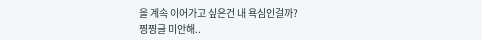을 계속 이어가고 싶은건 내 욕심인걸까?
찡찡글 미안해..